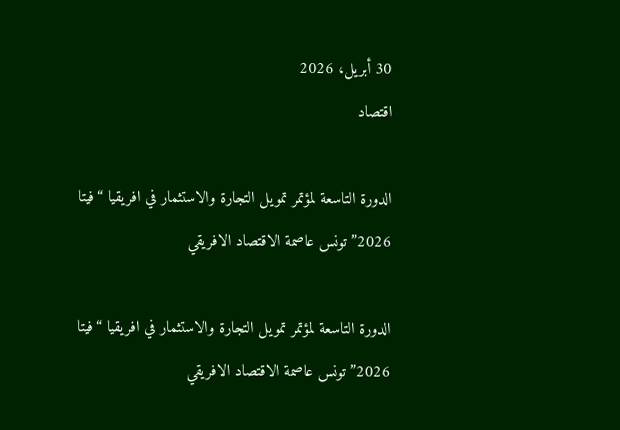30 أبريل، 2026
اقتصاد

الدورة التاسعة لمؤتمر تمويل التجارة والاستثمار في افريقيا “فيتا 2026” تونس عاصمة الاقتصاد الافريقي

الدورة التاسعة لمؤتمر تمويل التجارة والاستثمار في افريقيا “فيتا 2026” تونس عاصمة الاقتصاد الافريقي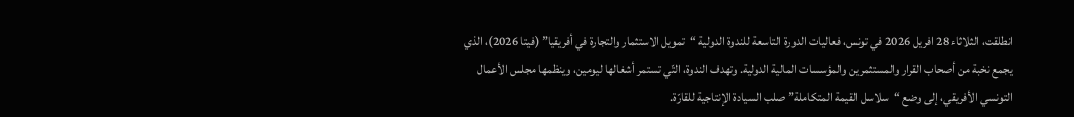انطلقت، الثلاثاء 28 افريل 2026 في تونس، فعاليات الدورة التاسعة للندوة الدولية “تمويل الاستثمار والتجارة في أفريقيا” (فيتا 2026)، الذي يجمع نخبة من أصحاب القرار والمستثمرين والمؤسسات المالية الدولية. وتهدف الندوة، التّي تستمر أشغالها ليومين، وينظمها مجلس الأعمال التونسي الأفريقي، إلى وضع “سلاسل القيمة المتكاملة” صلب السيادة الإنتاجية للقارّة.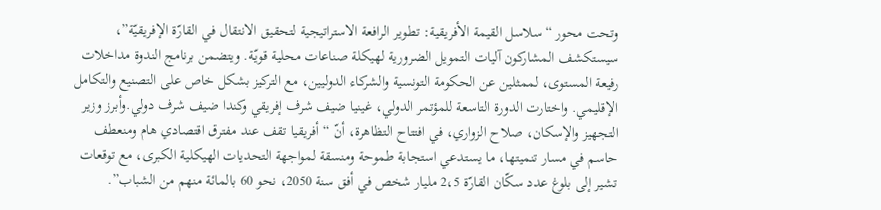وتحت محور “سلاسل القيمة الأفريقية: تطوير الرافعة الاستراتيجية لتحقيق الانتقال في القارّة الإفريقيّة”، سيستكشف المشاركون آليات التمويل الضرورية لهيكلة صناعات محلية قويّة. ويتضمن برنامج الندوة مداخلات رفيعة المستوى، لممثلين عن الحكومة التونسية والشركاء الدوليين، مع التركيز بشكل خاص على التصنيع والتكامل الإقليمي. واختارت الدورة التاسعة للمؤتمر الدولي، غينيا ضيف شرف إفريقي وكندا ضيف شرف دولي.وأبرز وزير التجهيز والإسكان، صلاح الزواري، في افتتاح التظاهرة، أنّ “أفريقيا تقف عند مفترق اقتصادي هام ومنعطف حاسم في مسار تنميتها، ما يستدعي استجابة طموحة ومنسقة لمواجهة التحديات الهيكلية الكبرى، مع توقعات تشير إلى بلوغ عدد سكّان القارّة 2،5 مليار شخص في أفق سنة 2050، نحو 60 بالمائة منهم من الشباب”.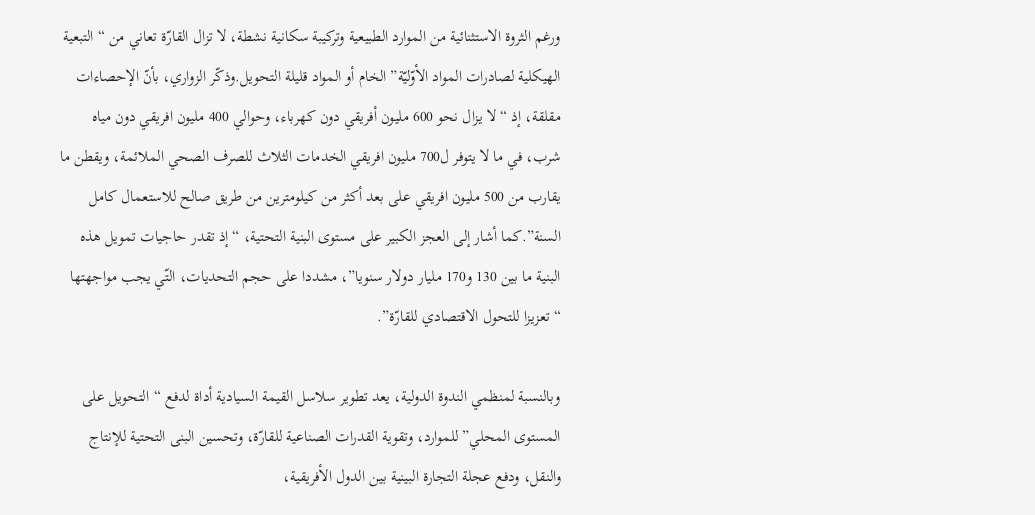ورغم الثروة الاستثنائية من الموارد الطبيعية وتركيبة سكانية نشطة، لا تزال القارّة تعاني من “التبعية الهيكلية لصادرات المواد الأوّليّة” الخام أو المواد قليلة التحويل.وذكّر الزواري، بأنّ الإحصاءات مقلقة، إذ “لا يزال نحو 600 مليون أفريقي دون كهرباء، وحوالي 400 مليون افريقي دون مياه شرب، في ما لا يتوفر ل700 مليون افريقي الخدمات الثلاث للصرف الصحي الملائمة، ويقطن ما يقارب من 500 مليون افريقي على بعد أكثر من كيلومترين من طريق صالح للاستعمال كامل السنة”.كما أشار إلى العجز الكبير على مستوى البنية التحتية، “إذ تقدر حاجيات تمويل هذه البنية ما بين 130 و170 مليار دولار سنويا”، مشددا على حجم التحديات، التّي يجب مواجهتها “تعزيزا للتحول الاقتصادي للقارّة”.

وبالنسبة لمنظمي الندوة الدولية، يعد تطوير سلاسل القيمة السيادية أداة لدفع “التحويل على المستوى المحلي” للموارد، وتقوية القدرات الصناعية للقارّة، وتحسين البنى التحتية للإنتاج والنقل، ودفع عجلة التجارة البينية بين الدول الأفريقية،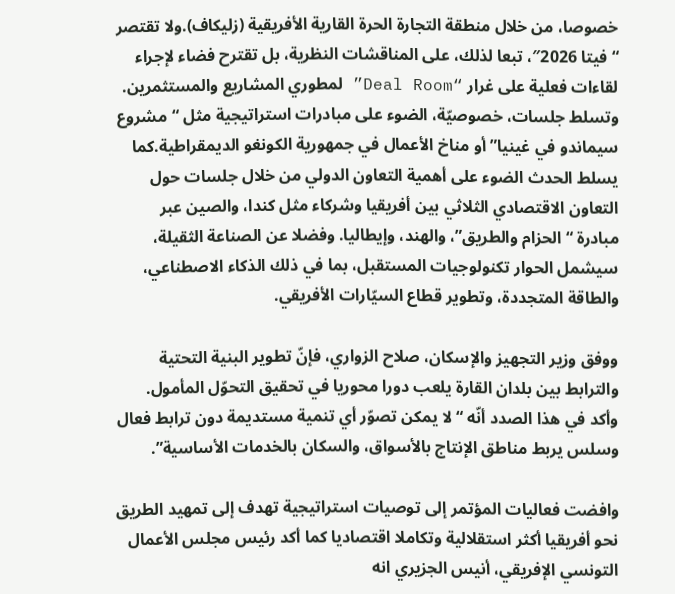خصوصا، من خلال منطقة التجارة الحرة القارية الأفريقية (زليكاف).ولا تقتصر “فيتا 2026″، تبعا لذلك، على المناقشات النظرية، بل تقترح فضاء لإجراء لقاءات فعلية على غرار “Deal Room” لمطوري المشاريع والمستثمرين. وتسلط جلسات، خصوصيّة، الضوء على مبادرات استراتيجية مثل “مشروع سيماندو في غينيا” أو مناخ الأعمال في جمهورية الكونغو الديمقراطية.كما يسلط الحدث الضوء على أهمية التعاون الدولي من خلال جلسات حول التعاون الاقتصادي الثلاثي بين أفريقيا وشركاء مثل كندا، والصين عبر مبادرة “الحزام والطريق”، والهند، وإيطاليا. وفضلا عن الصناعة الثقيلة، سيشمل الحوار تكنولوجيات المستقبل، بما في ذلك الذكاء الاصطناعي، والطاقة المتجددة، وتطوير قطاع السيّارات الأفريقي.

ووفق وزير التجهيز والإسكان، صلاح الزواري، فإنّ تطوير البنية التحتية والترابط بين بلدان القارة يلعب دورا محوريا في تحقيق التحوّل المأمول. وأكد في هذا الصدد أنّه “لا يمكن تصوّر أي تنمية مستديمة دون ترابط فعال وسلس يربط مناطق الإنتاج بالأسواق، والسكان بالخدمات الأساسية”.

وافضت فعاليات المؤتمر إلى توصيات استراتيجية تهدف إلى تمهيد الطريق نحو أفريقيا أكثر استقلالية وتكاملا اقتصاديا كما أكد رئيس مجلس الأعمال التونسي الإفريقي، أنيس الجزيري انه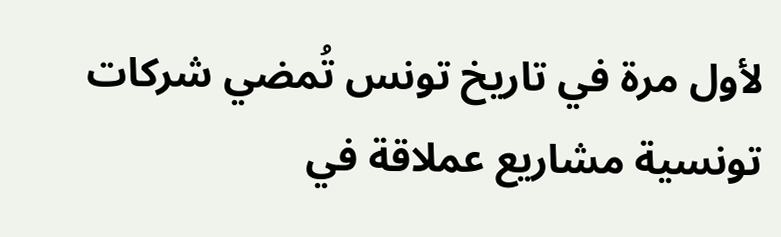لأول مرة في تاريخ تونس تُمضي شركات تونسية مشاريع عملاقة في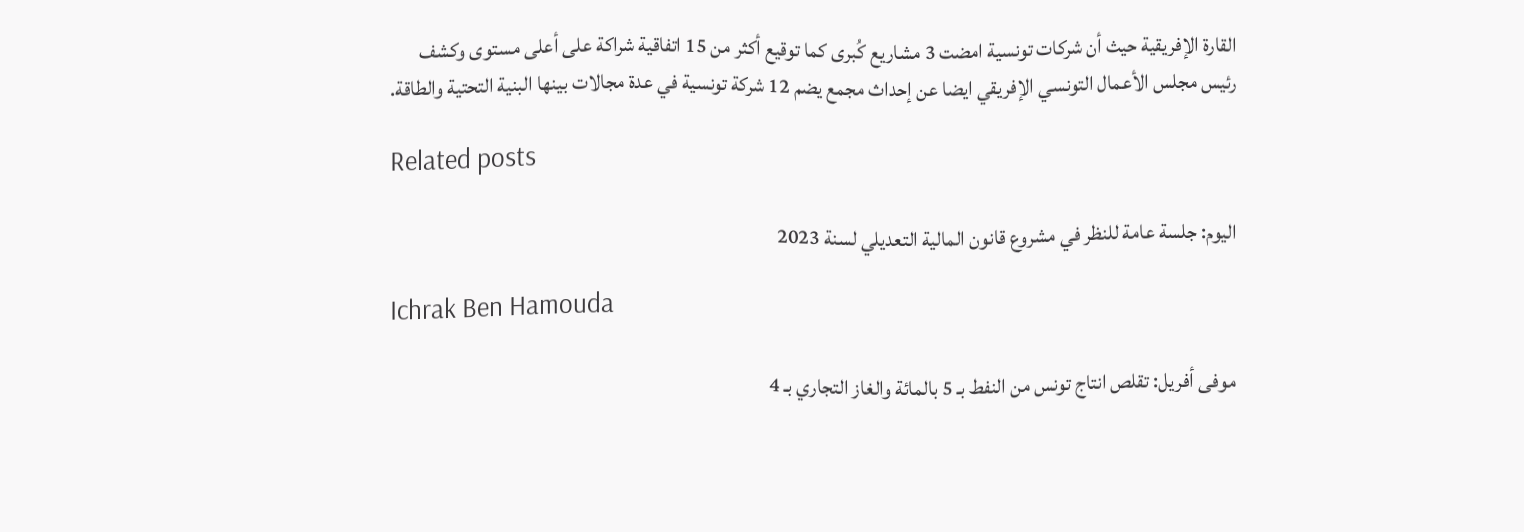القارة الإفريقية حيث أن شركات تونسية امضت 3 مشاريع كُبرى كما توقيع أكثر من 15 اتفاقية شراكة على أعلى مستوى وكشف رئيس مجلس الأعمال التونسي الإفريقي ايضا عن إحداث مجمع يضم 12 شركة تونسية في عدة مجالات بينها البنية التحتية والطاقة.

Related posts

اليوم: جلسة عامة للنظر في مشروع قانون المالية التعديلي لسنة 2023

Ichrak Ben Hamouda

موفى أفريل: تقلص انتاج تونس من النفط بـ 5 بالمائة والغاز التجاري بـ 4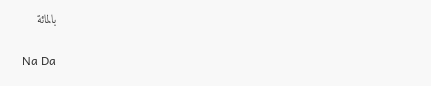بالمائة

Na Da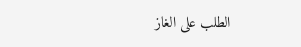الطلب على الغاز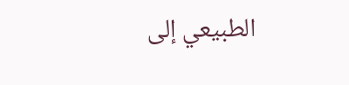الطبيعي إلى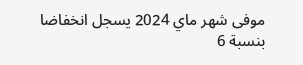موفى شهر ماي 2024 يسجل انخفاضا بنسبة 6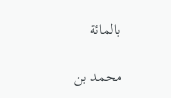بالمائة

محمد بن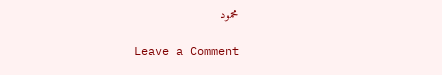محمود

Leave a Comment